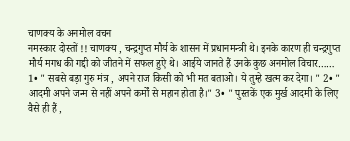चाणक्य के अनमोल वचन
नमस्कार दोस्तों !! चाणक्य , चन्द्रगुप्त मौर्य के शासन में प्रधानमन्त्री थे। इनके कारण ही चन्द्रगुप्त मौर्य मगध की गद्दी को जीतने में सफल हुऐ थे। आईये जानते हैं उनके कुछ अनमोल विचार…… 1• " सबसे बड़ा गुरु मंत्र , अपने राज किसी को भी मत बताओ। ये तुम्हे खत्म कर देगा। " 2• " आदमी अपने जन्म से नहीं अपने कर्मों से महान होता है।" 3• " पुस्तकें एक मुर्ख आदमी के लिए वैसे ही हैं ,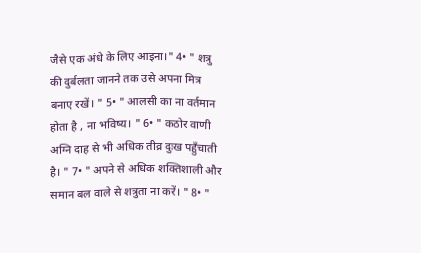जैसे एक अंधे के लिए आइना।" 4• " शत्रु की दुर्बलता जानने तक उसे अपना मित्र बनाए रखें। " 5• " आलसी का ना वर्तमान होता है , ना भविष्य। " 6• " कठोर वाणी अग्नि दाह से भी अधिक तीव्र दुःख पहुँचाती है। " 7• " अपने से अधिक शक्तिशाली और समान बल वाले से शत्रुता ना करें। " 8• "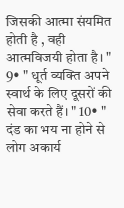जिसकी आत्मा संयमित होती है , वही आत्मविजयी होता है। " 9• " धूर्त व्यक्ति अपने स्वार्थ के लिए दूसरों की सेवा करते हैं। " 10• " दंड का भय ना होने से लोग अकार्य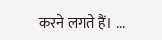करने लगते हैं। ...